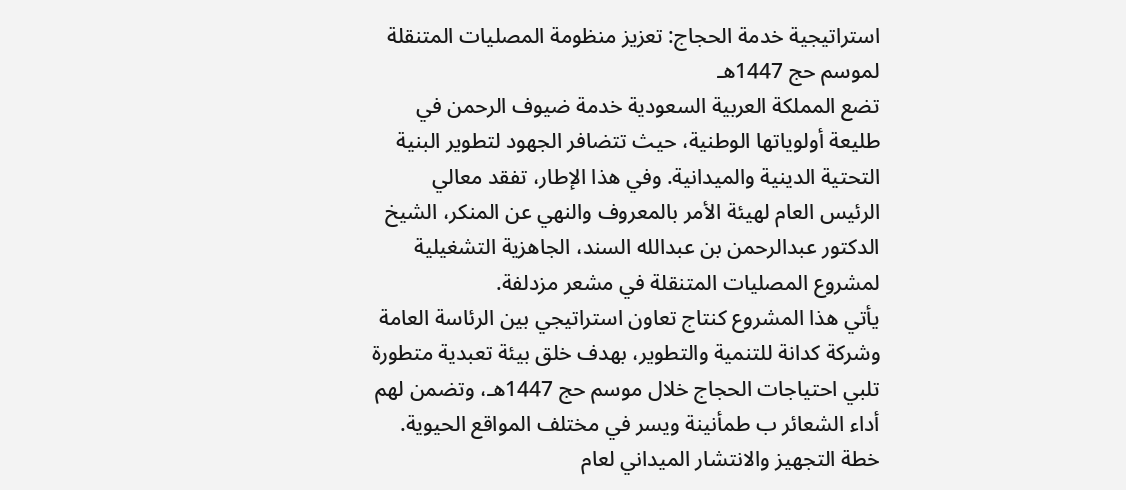استراتيجية خدمة الحجاج: تعزيز منظومة المصليات المتنقلة لموسم حج 1447هـ
تضع المملكة العربية السعودية خدمة ضيوف الرحمن في طليعة أولوياتها الوطنية، حيث تتضافر الجهود لتطوير البنية التحتية الدينية والميدانية. وفي هذا الإطار، تفقد معالي الرئيس العام لهيئة الأمر بالمعروف والنهي عن المنكر، الشيخ الدكتور عبدالرحمن بن عبدالله السند، الجاهزية التشغيلية لمشروع المصليات المتنقلة في مشعر مزدلفة.
يأتي هذا المشروع كنتاج تعاون استراتيجي بين الرئاسة العامة وشركة كدانة للتنمية والتطوير، بهدف خلق بيئة تعبدية متطورة تلبي احتياجات الحجاج خلال موسم حج 1447هـ، وتضمن لهم أداء الشعائر ب طمأنينة ويسر في مختلف المواقع الحيوية.
خطة التجهيز والانتشار الميداني لعام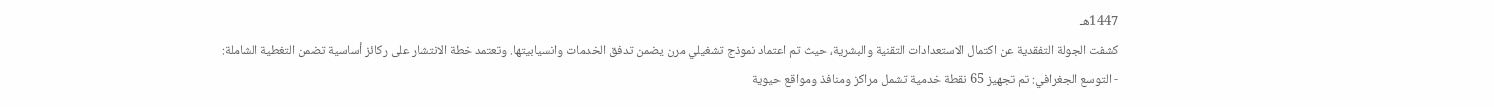1447هـ
كشفت الجولة التفقدية عن اكتمال الاستعدادات التقنية والبشرية، حيث تم اعتماد نموذج تشغيلي مرن يضمن تدفق الخدمات وانسيابيتها. وتعتمد خطة الانتشار على ركائز أساسية تضمن التغطية الشاملة:
- التوسع الجغرافي: تم تجهيز 65 نقطة خدمية تشمل مراكز ومنافذ ومواقع حيوية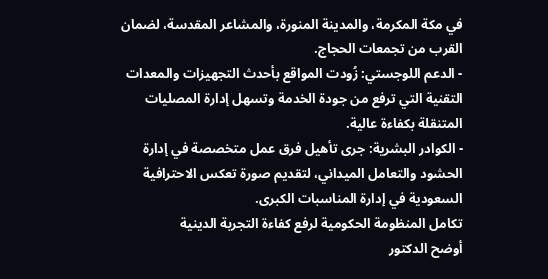في مكة المكرمة، والمدينة المنورة، والمشاعر المقدسة، لضمان القرب من تجمعات الحجاج.
- الدعم اللوجستي: زُودت المواقع بأحدث التجهيزات والمعدات التقنية التي ترفع من جودة الخدمة وتسهل إدارة المصليات المتنقلة بكفاءة عالية.
- الكوادر البشرية: جرى تأهيل فرق عمل متخصصة في إدارة الحشود والتعامل الميداني، لتقديم صورة تعكس الاحترافية السعودية في إدارة المناسبات الكبرى.
تكامل المنظومة الحكومية لرفع كفاءة التجربة الدينية
أوضح الدكتور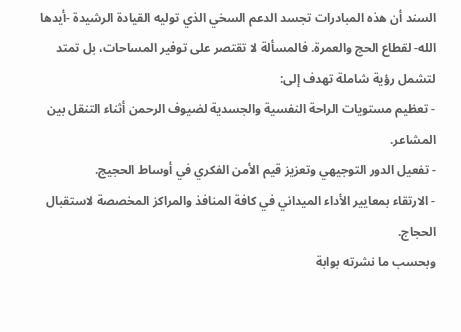السند أن هذه المبادرات تجسد الدعم السخي الذي توليه القيادة الرشيدة -أيدها الله- لقطاع الحج والعمرة. فالمسألة لا تقتصر على توفير المساحات، بل تمتد لتشمل رؤية شاملة تهدف إلى:
- تعظيم مستويات الراحة النفسية والجسدية لضيوف الرحمن أثناء التنقل بين المشاعر.
- تفعيل الدور التوجيهي وتعزيز قيم الأمن الفكري في أوساط الحجيج.
- الارتقاء بمعايير الأداء الميداني في كافة المنافذ والمراكز المخصصة لاستقبال الحجاج.
وبحسب ما نشرته بوابة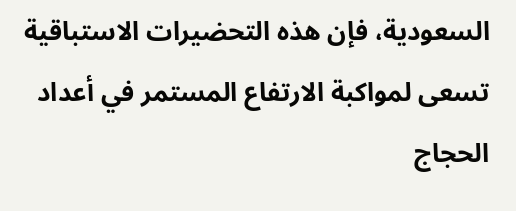السعودية، فإن هذه التحضيرات الاستباقية تسعى لمواكبة الارتفاع المستمر في أعداد الحجاج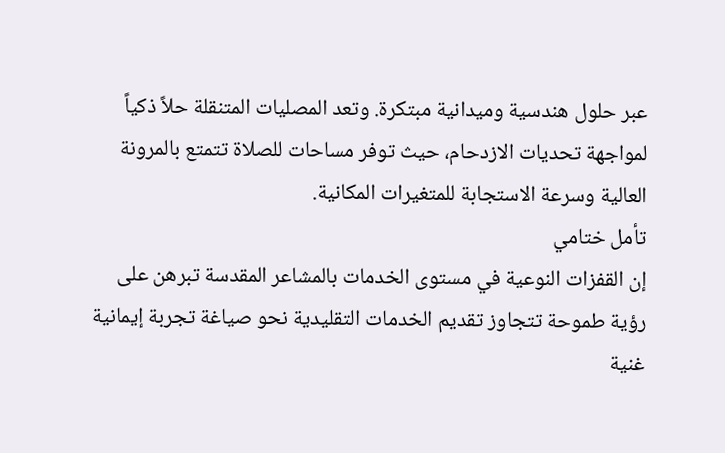عبر حلول هندسية وميدانية مبتكرة. وتعد المصليات المتنقلة حلاً ذكياً لمواجهة تحديات الازدحام، حيث توفر مساحات للصلاة تتمتع بالمرونة العالية وسرعة الاستجابة للمتغيرات المكانية.
تأمل ختامي
إن القفزات النوعية في مستوى الخدمات بالمشاعر المقدسة تبرهن على رؤية طموحة تتجاوز تقديم الخدمات التقليدية نحو صياغة تجربة إيمانية غنية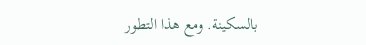بالسكينة. ومع هذا التطور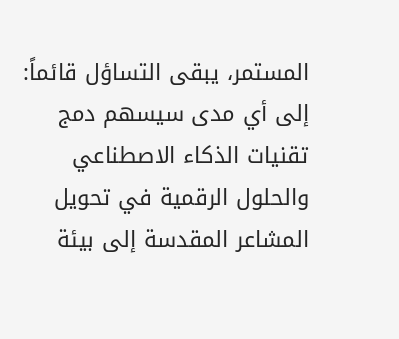المستمر، يبقى التساؤل قائماً: إلى أي مدى سيسهم دمج تقنيات الذكاء الاصطناعي والحلول الرقمية في تحويل المشاعر المقدسة إلى بيئة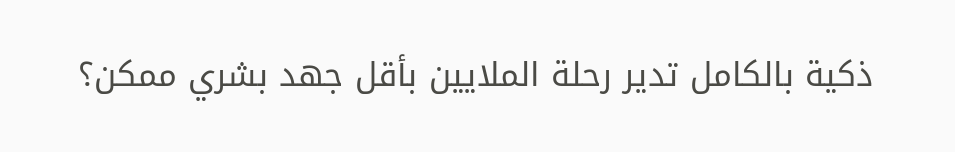ذكية بالكامل تدير رحلة الملايين بأقل جهد بشري ممكن؟